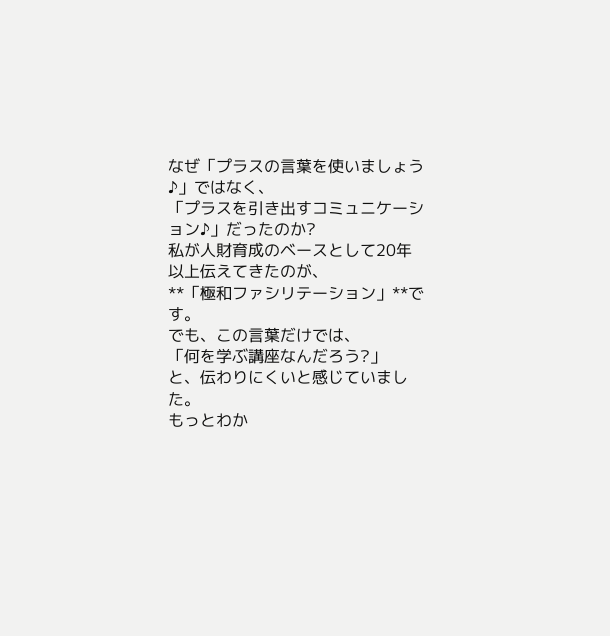なぜ「プラスの言葉を使いましょう♪」ではなく、
「プラスを引き出すコミュニケーション♪」だったのか?
私が人財育成のベースとして20年以上伝えてきたのが、
**「極和ファシリテーション」**です。
でも、この言葉だけでは、
「何を学ぶ講座なんだろう?」
と、伝わりにくいと感じていました。
もっとわか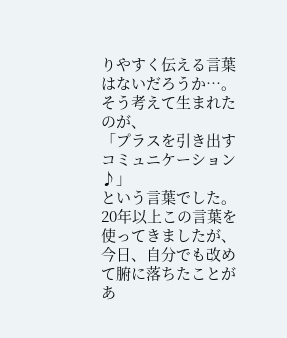りやすく伝える言葉はないだろうか…。
そう考えて生まれたのが、
「プラスを引き出すコミュニケーション♪」
という言葉でした。
20年以上この言葉を使ってきましたが、
今日、自分でも改めて腑に落ちたことがあ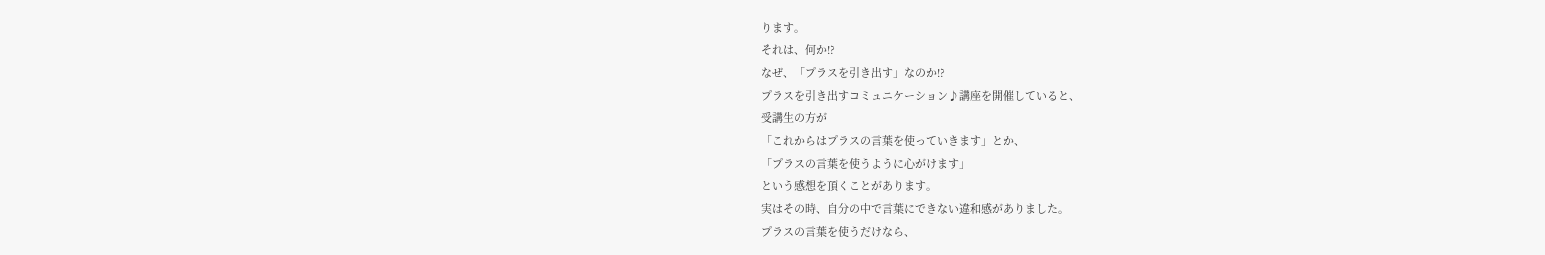ります。
それは、何か!?
なぜ、「プラスを引き出す」なのか!?
プラスを引き出すコミュニケーション♪講座を開催していると、
受講生の方が
「これからはプラスの言葉を使っていきます」とか、
「プラスの言葉を使うように心がけます」
という感想を頂くことがあります。
実はその時、自分の中で言葉にできない違和感がありました。
プラスの言葉を使うだけなら、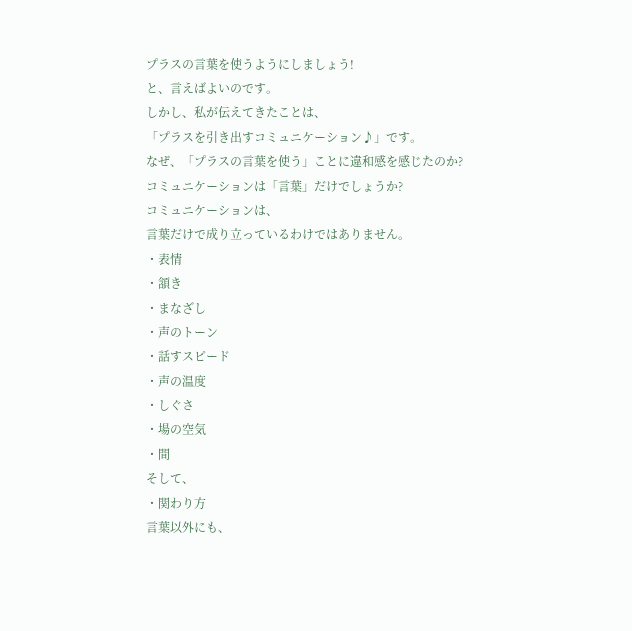プラスの言葉を使うようにしましょう!
と、言えばよいのです。
しかし、私が伝えてきたことは、
「プラスを引き出すコミュニケーション♪」です。
なぜ、「プラスの言葉を使う」ことに違和感を感じたのか?
コミュニケーションは「言葉」だけでしょうか?
コミュニケーションは、
言葉だけで成り立っているわけではありません。
・表情
・頷き
・まなざし
・声のトーン
・話すスピード
・声の温度
・しぐさ
・場の空気
・間
そして、
・関わり方
言葉以外にも、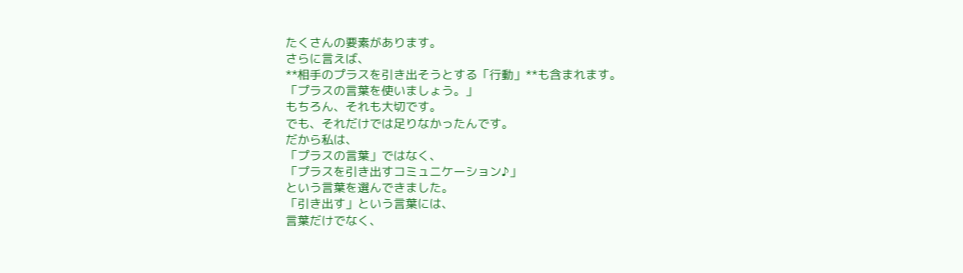たくさんの要素があります。
さらに言えば、
**相手のプラスを引き出そうとする「行動」**も含まれます。
「プラスの言葉を使いましょう。」
もちろん、それも大切です。
でも、それだけでは足りなかったんです。
だから私は、
「プラスの言葉」ではなく、
「プラスを引き出すコミュニケーション♪」
という言葉を選んできました。
「引き出す」という言葉には、
言葉だけでなく、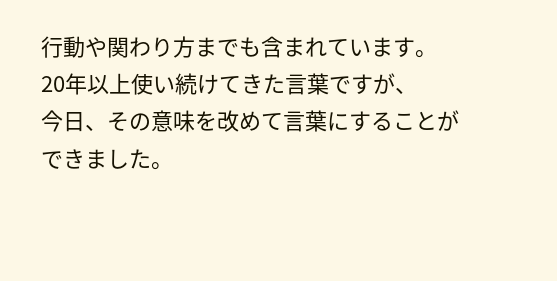行動や関わり方までも含まれています。
20年以上使い続けてきた言葉ですが、
今日、その意味を改めて言葉にすることができました。